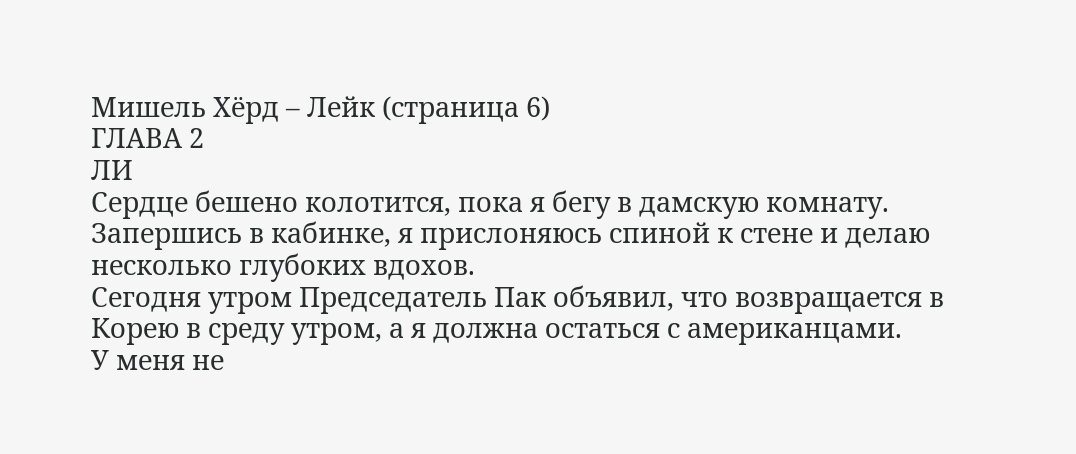Мишель Хёрд – Лейк (страница 6)
ГЛАВА 2
ЛИ
Сердце бешено колотится, пока я бегу в дамскую комнату. Запершись в кабинке, я прислоняюсь спиной к стене и делаю несколько глубоких вдохов.
Сегодня утром Председатель Пак объявил, что возвращается в Корею в среду утром, а я должна остаться с американцами.
У меня не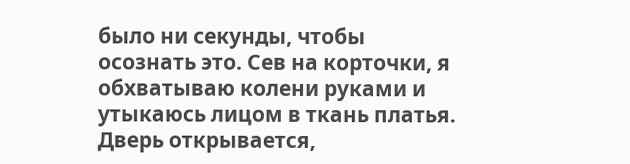было ни секунды, чтобы осознать это. Сев на корточки, я обхватываю колени руками и утыкаюсь лицом в ткань платья.
Дверь открывается,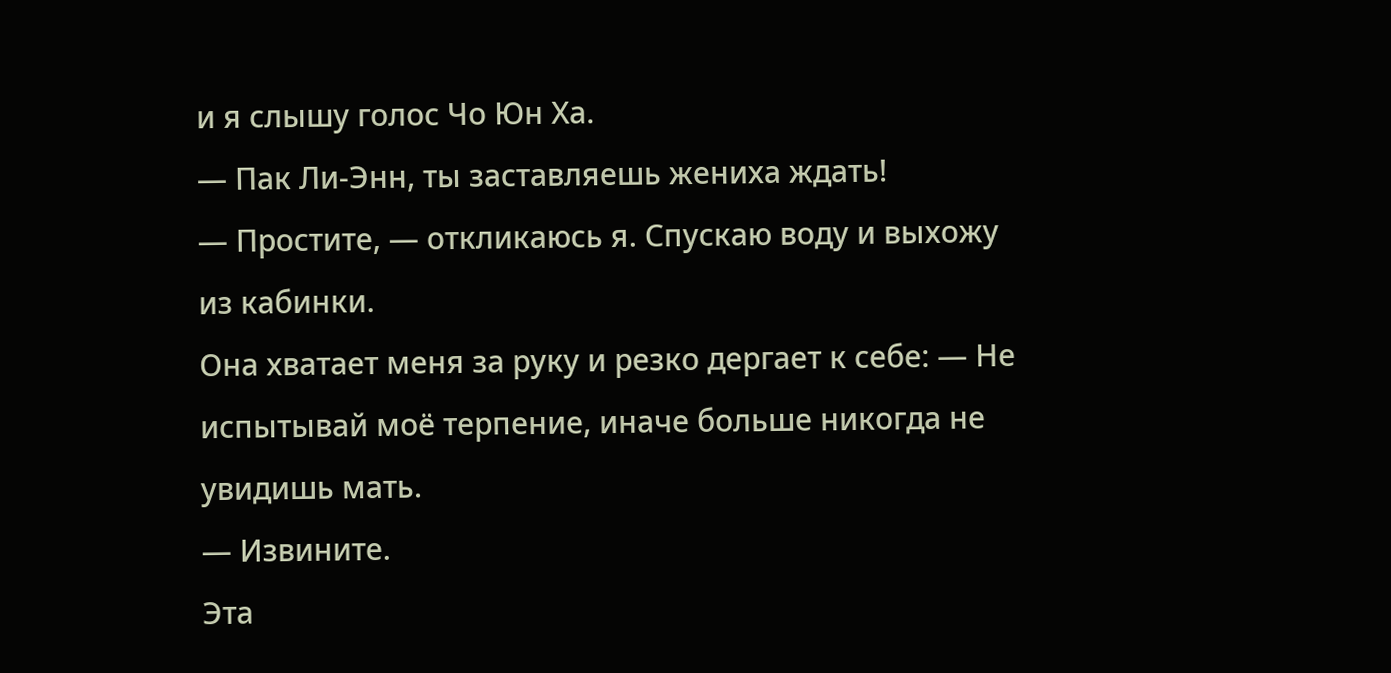и я слышу голос Чо Юн Ха.
— Пак Ли-Энн, ты заставляешь жениха ждать!
— Простите, — откликаюсь я. Спускаю воду и выхожу из кабинки.
Она хватает меня за руку и резко дергает к себе: — Не испытывай моё терпение, иначе больше никогда не увидишь мать.
— Извините.
Эта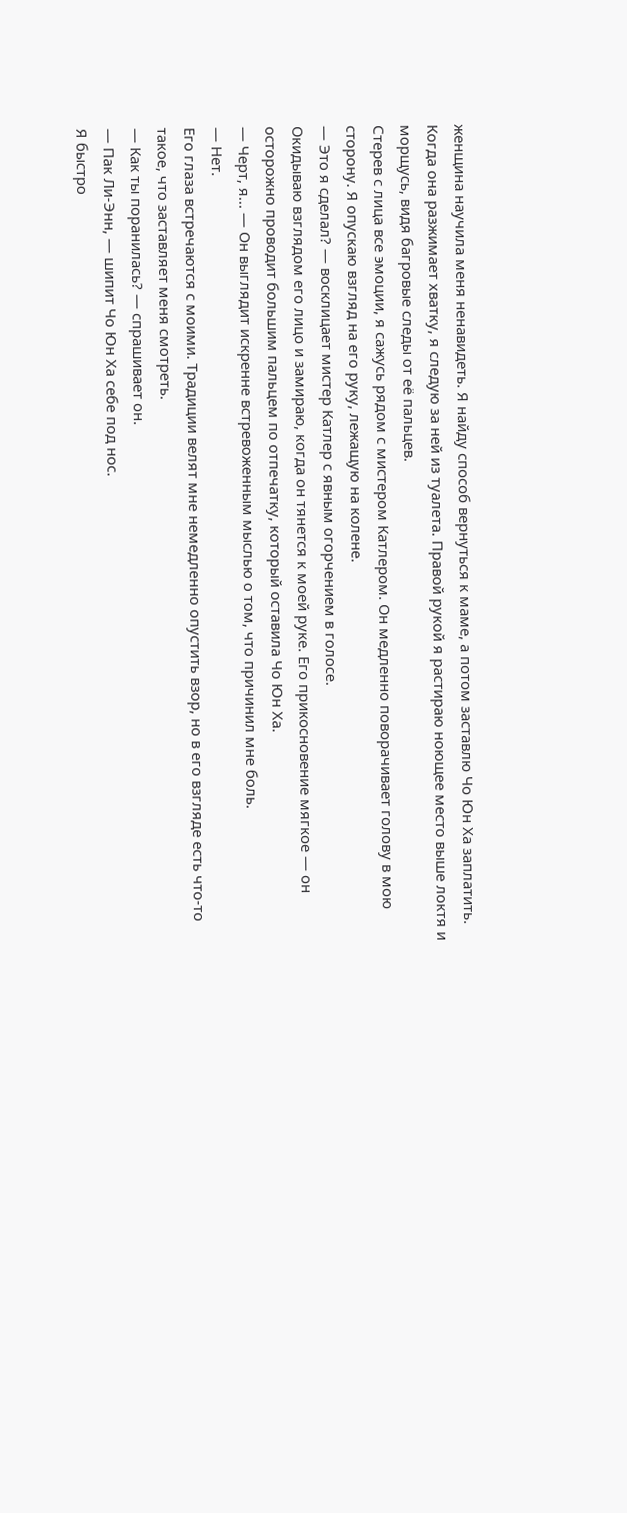женщина научила меня ненавидеть. Я найду способ вернуться к маме, а потом заставлю Чо Юн Ха заплатить.
Когда она разжимает хватку, я следую за ней из туалета. Правой рукой я растираю ноющее место выше локтя и морщусь, видя багровые следы от её пальцев.
Стерев с лица все эмоции, я сажусь рядом с мистером Катлером. Он медленно поворачивает голову в мою сторону. Я опускаю взгляд на его руку, лежащую на колене.
— Это я сделал? — восклицает мистер Катлер с явным огорчением в голосе.
Окидываю взглядом его лицо и замираю, когда он тянется к моей руке. Его прикосновение мягкое — он осторожно проводит большим пальцем по отпечатку, который оставила Чо Юн Ха.
— Черт, я... — Он выглядит искренне встревоженным мыслью о том, что причинил мне боль.
— Нет.
Его глаза встречаются с моими. Традиции велят мне немедленно опустить взор, но в его взгляде есть что-то такое, что заставляет меня смотреть.
— Как ты поранилась? — спрашивает он.
— Пак Ли-Энн, — шипит Чо Юн Ха себе под нос.
Я быстро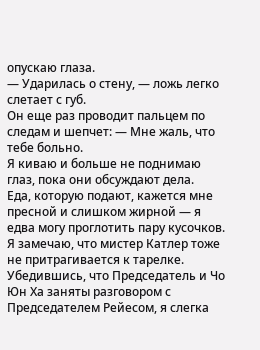опускаю глаза.
— Ударилась о стену, — ложь легко слетает с губ.
Он еще раз проводит пальцем по следам и шепчет: — Мне жаль, что тебе больно.
Я киваю и больше не поднимаю глаз, пока они обсуждают дела.
Еда, которую подают, кажется мне пресной и слишком жирной — я едва могу проглотить пару кусочков. Я замечаю, что мистер Катлер тоже не притрагивается к тарелке. Убедившись, что Председатель и Чо Юн Ха заняты разговором с Председателем Рейесом, я слегка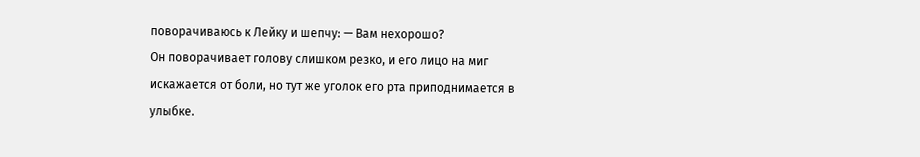поворачиваюсь к Лейку и шепчу: — Вам нехорошо?
Он поворачивает голову слишком резко, и его лицо на миг искажается от боли, но тут же уголок его рта приподнимается в улыбке.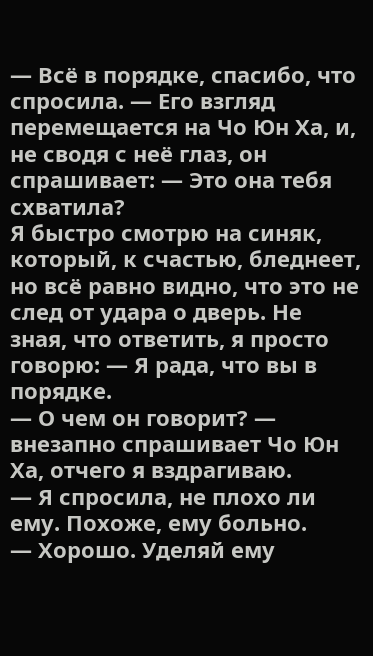— Всё в порядке, спасибо, что спросила. — Его взгляд перемещается на Чо Юн Ха, и, не сводя с неё глаз, он спрашивает: — Это она тебя схватила?
Я быстро смотрю на синяк, который, к счастью, бледнеет, но всё равно видно, что это не след от удара о дверь. Не зная, что ответить, я просто говорю: — Я рада, что вы в порядке.
— О чем он говорит? — внезапно спрашивает Чо Юн Ха, отчего я вздрагиваю.
— Я спросила, не плохо ли ему. Похоже, ему больно.
— Хорошо. Уделяй ему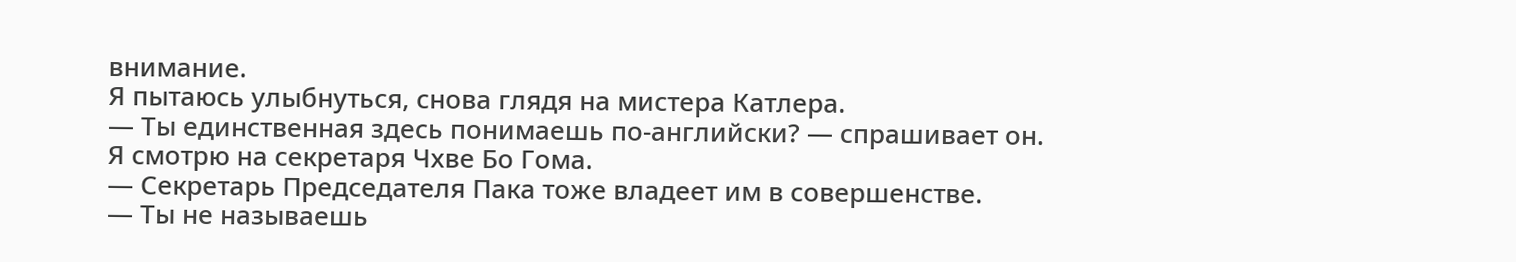внимание.
Я пытаюсь улыбнуться, снова глядя на мистера Катлера.
— Ты единственная здесь понимаешь по-английски? — спрашивает он.
Я смотрю на секретаря Чхве Бо Гома.
— Секретарь Председателя Пака тоже владеет им в совершенстве.
— Ты не называешь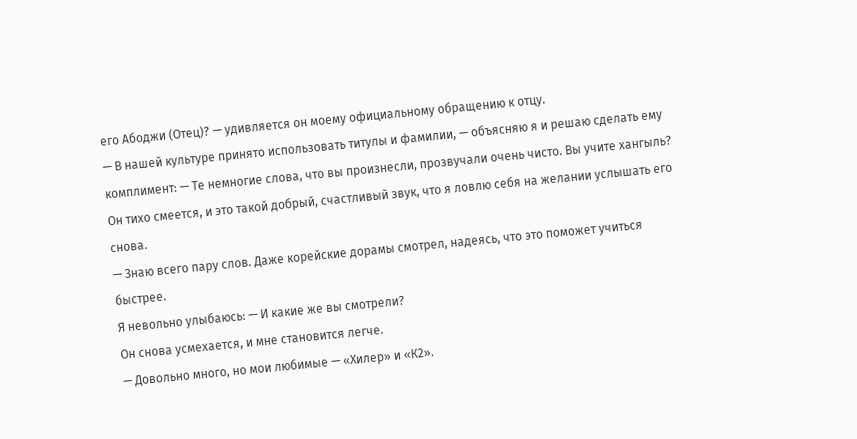его Абоджи (Отец)? — удивляется он моему официальному обращению к отцу.
— В нашей культуре принято использовать титулы и фамилии, — объясняю я и решаю сделать ему комплимент: — Те немногие слова, что вы произнесли, прозвучали очень чисто. Вы учите хангыль?
Он тихо смеется, и это такой добрый, счастливый звук, что я ловлю себя на желании услышать его снова.
— Знаю всего пару слов. Даже корейские дорамы смотрел, надеясь, что это поможет учиться быстрее.
Я невольно улыбаюсь: — И какие же вы смотрели?
Он снова усмехается, и мне становится легче.
— Довольно много, но мои любимые — «Хилер» и «К2».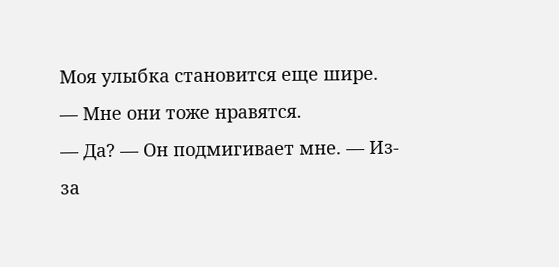Моя улыбка становится еще шире.
— Мне они тоже нравятся.
— Да? — Он подмигивает мне. — Из-за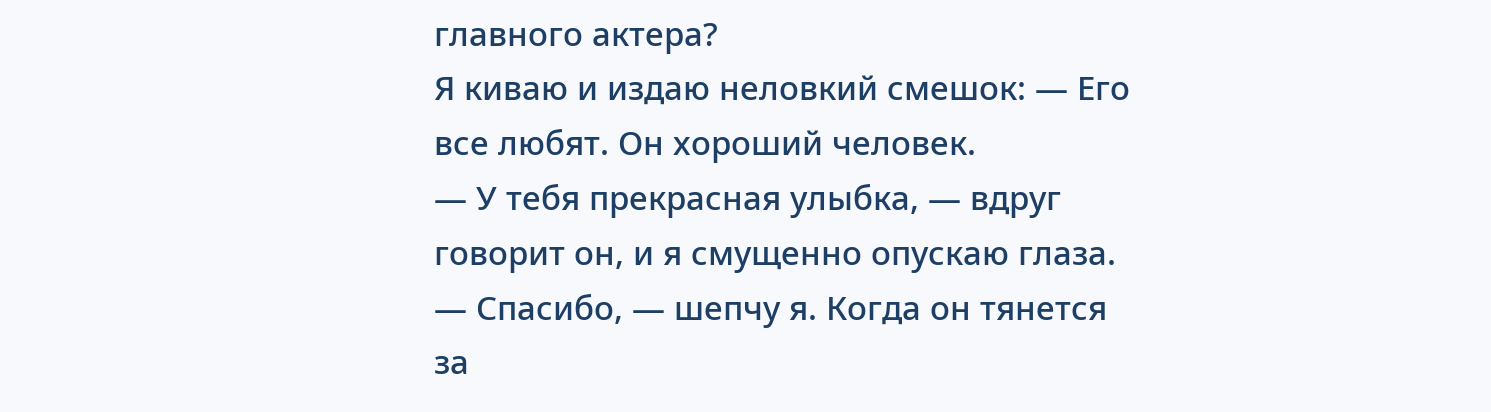главного актера?
Я киваю и издаю неловкий смешок: — Его все любят. Он хороший человек.
— У тебя прекрасная улыбка, — вдруг говорит он, и я смущенно опускаю глаза.
— Спасибо, — шепчу я. Когда он тянется за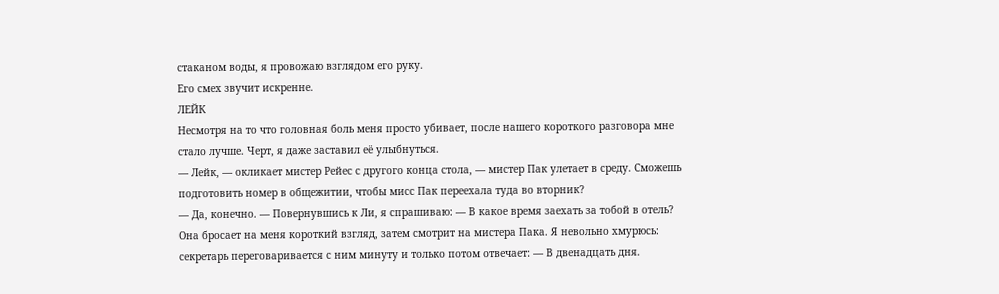стаканом воды, я провожаю взглядом его руку.
Его смех звучит искренне.
ЛЕЙК
Несмотря на то что головная боль меня просто убивает, после нашего короткого разговора мне стало лучше. Черт, я даже заставил её улыбнуться.
— Лейк, — окликает мистер Рейес с другого конца стола, — мистер Пак улетает в среду. Сможешь подготовить номер в общежитии, чтобы мисс Пак переехала туда во вторник?
— Да, конечно. — Повернувшись к Ли, я спрашиваю: — В какое время заехать за тобой в отель?
Она бросает на меня короткий взгляд, затем смотрит на мистера Пака. Я невольно хмурюсь: секретарь переговаривается с ним минуту и только потом отвечает: — В двенадцать дня.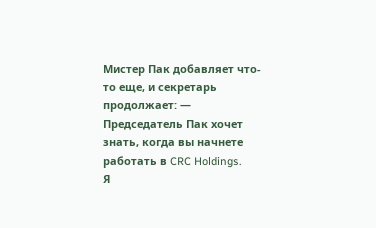Мистер Пак добавляет что-то еще, и секретарь продолжает: — Председатель Пак хочет знать, когда вы начнете работать в CRC Holdings.
Я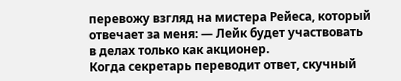перевожу взгляд на мистера Рейеса, который отвечает за меня: — Лейк будет участвовать в делах только как акционер.
Когда секретарь переводит ответ, скучный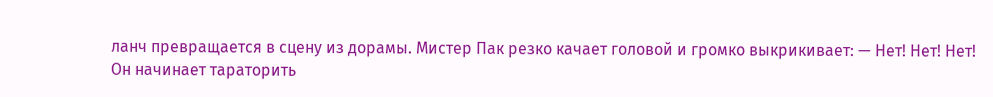ланч превращается в сцену из дорамы. Мистер Пак резко качает головой и громко выкрикивает: — Нет! Нет! Нет!
Он начинает тараторить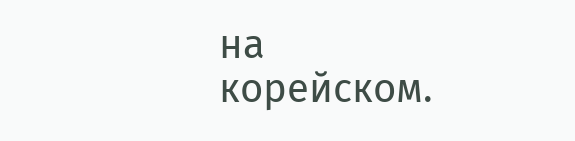на корейском.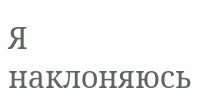Я наклоняюсь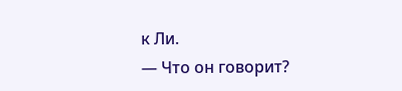к Ли.
— Что он говорит?